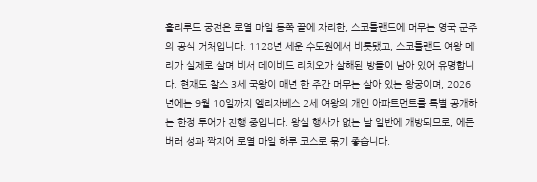홀리루드 궁전은 로열 마일 동쪽 끝에 자리한, 스코틀랜드에 머무는 영국 군주의 공식 거처입니다. 1128년 세운 수도원에서 비롯됐고, 스코틀랜드 여왕 메리가 실제로 살며 비서 데이비드 리치오가 살해된 방들이 남아 있어 유명합니다. 현재도 찰스 3세 국왕이 매년 한 주간 머무는 살아 있는 왕궁이며, 2026년에는 9월 10일까지 엘리자베스 2세 여왕의 개인 아파트먼트를 특별 공개하는 한정 투어가 진행 중입니다. 왕실 행사가 없는 날 일반에 개방되므로, 에든버러 성과 짝지어 로열 마일 하루 코스로 묶기 좋습니다.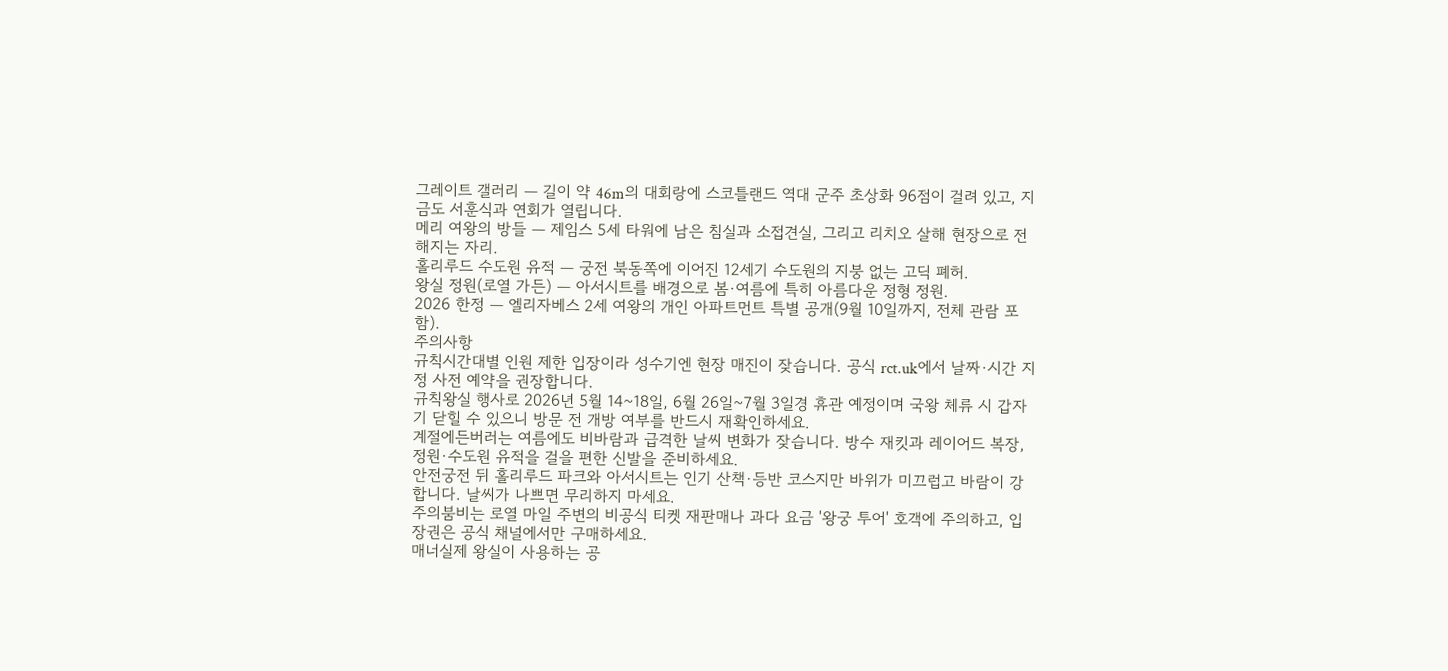그레이트 갤러리 — 길이 약 46m의 대회랑에 스코틀랜드 역대 군주 초상화 96점이 걸려 있고, 지금도 서훈식과 연회가 열립니다.
메리 여왕의 방들 — 제임스 5세 타워에 남은 침실과 소접견실, 그리고 리치오 살해 현장으로 전해지는 자리.
홀리루드 수도원 유적 — 궁전 북동쪽에 이어진 12세기 수도원의 지붕 없는 고딕 폐허.
왕실 정원(로열 가든) — 아서시트를 배경으로 봄·여름에 특히 아름다운 정형 정원.
2026 한정 — 엘리자베스 2세 여왕의 개인 아파트먼트 특별 공개(9월 10일까지, 전체 관람 포함).
주의사항
규칙시간대별 인원 제한 입장이라 성수기엔 현장 매진이 잦습니다. 공식 rct.uk에서 날짜·시간 지정 사전 예약을 권장합니다.
규칙왕실 행사로 2026년 5월 14~18일, 6월 26일~7월 3일경 휴관 예정이며 국왕 체류 시 갑자기 닫힐 수 있으니 방문 전 개방 여부를 반드시 재확인하세요.
계절에든버러는 여름에도 비바람과 급격한 날씨 변화가 잦습니다. 방수 재킷과 레이어드 복장, 정원·수도원 유적을 걸을 편한 신발을 준비하세요.
안전궁전 뒤 홀리루드 파크와 아서시트는 인기 산책·등반 코스지만 바위가 미끄럽고 바람이 강합니다. 날씨가 나쁘면 무리하지 마세요.
주의붐비는 로열 마일 주변의 비공식 티켓 재판매나 과다 요금 '왕궁 투어' 호객에 주의하고, 입장권은 공식 채널에서만 구매하세요.
매너실제 왕실이 사용하는 공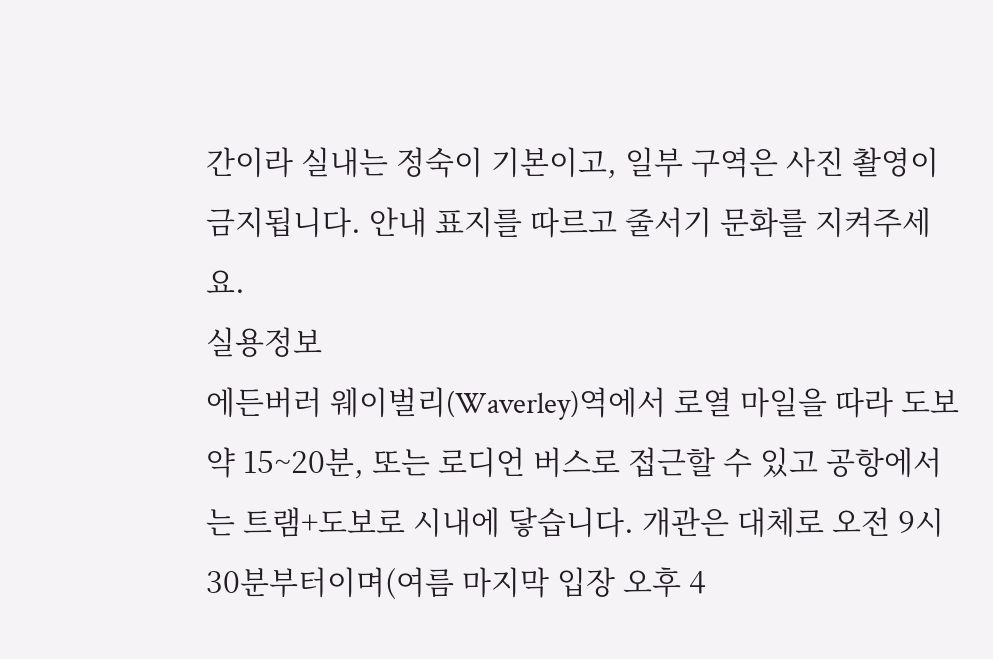간이라 실내는 정숙이 기본이고, 일부 구역은 사진 촬영이 금지됩니다. 안내 표지를 따르고 줄서기 문화를 지켜주세요.
실용정보
에든버러 웨이벌리(Waverley)역에서 로열 마일을 따라 도보 약 15~20분, 또는 로디언 버스로 접근할 수 있고 공항에서는 트램+도보로 시내에 닿습니다. 개관은 대체로 오전 9시 30분부터이며(여름 마지막 입장 오후 4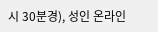시 30분경), 성인 온라인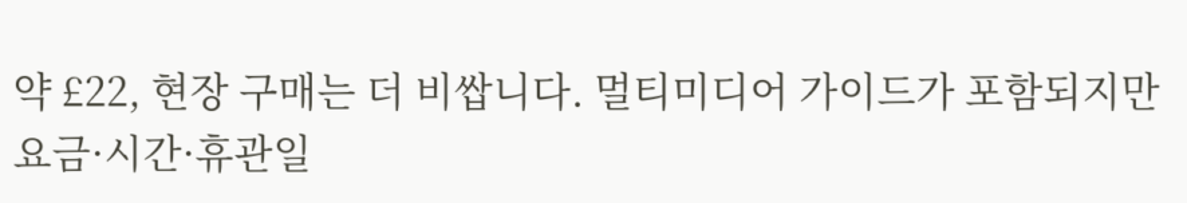약 £22, 현장 구매는 더 비쌉니다. 멀티미디어 가이드가 포함되지만 요금·시간·휴관일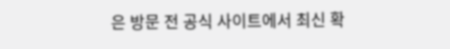은 방문 전 공식 사이트에서 최신 확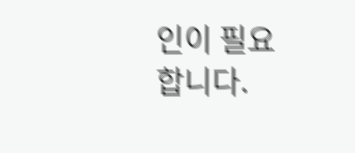인이 필요합니다.